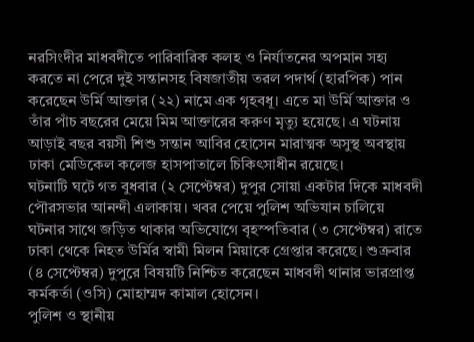নরসিংদীর মাধবদীতে পারিবারিক কলহ ও নির্যাতনের অপমান সহ্য করতে না পেরে দুই সন্তানসহ বিষজাতীয় তরল পদার্থ (হারপিক) পান করেছেন উর্মি আক্তার (২২) নামে এক গৃহবধূ। এতে মা উর্মি আক্তার ও তাঁর পাঁচ বছরের মেয়ে মিম আক্তারের করুণ মৃত্যু হয়েছে। এ ঘটনায় আড়াই বছর বয়সী শিশু সন্তান আবির হোসেন মারাত্মক অসুস্থ অবস্থায় ঢাকা মেডিকেল কলেজ হাসপাতালে চিকিৎসাধীন রয়েছে।
ঘটনাটি ঘটে গত বুধবার (২ সেপ্টেম্বর) দুপুর সোয়া একটার দিকে মাধবদী পৌরসভার আনন্দী এলাকায়। খবর পেয়ে পুলিশ অভিযান চালিয়ে ঘটনার সাথে জড়িত থাকার অভিযোগে বৃহস্পতিবার (৩ সেপ্টেম্বর) রাতে ঢাকা থেকে নিহত উর্মির স্বামী মিলন মিয়াকে গ্রেপ্তার করেছে। শুক্রবার (৪ সেপ্টেম্বর) দুপুরে বিষয়টি নিশ্চিত করেছেন মাধবদী থানার ভারপ্রাপ্ত কর্মকর্তা (ওসি) মোহাম্মদ কামাল হোসেন।
পুলিশ ও স্থানীয়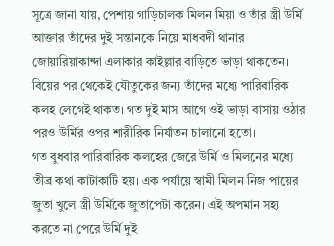সূত্রে জানা যায়, পেশায় গাড়িচালক মিলন মিয়া ও তাঁর স্ত্রী উর্মি আক্তার তাঁদের দুই সন্তানকে নিয়ে মাধবদী থানার জোয়ারিয়াকান্দা এলাকার কাইল্লার বাড়িতে ভাড়া থাকতেন। বিয়ের পর থেকেই যৌতুকের জন্য তাঁদের মধ্যে পারিবারিক কলহ লেগেই থাকত। গত দুই মাস আগে ওই ভাড়া বাসায় ওঠার পরও উর্মির ওপর শারীরিক নির্যাতন চালানো হতো।
গত বুধবার পারিবারিক কলহের জেরে উর্মি ও মিলনের মধ্যে তীব্র কথা কাটাকাটি হয়। এক পর্যায়ে স্বামী মিলন নিজ পায়ের জুতা খুলে স্ত্রী উর্মিকে জুতাপেটা করেন। এই অপমান সহ্য করতে না পেরে উর্মি দুই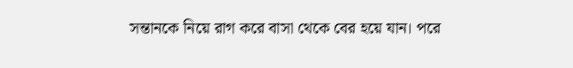সন্তানকে নিয়ে রাগ করে বাসা থেকে বের হয়ে যান। পরে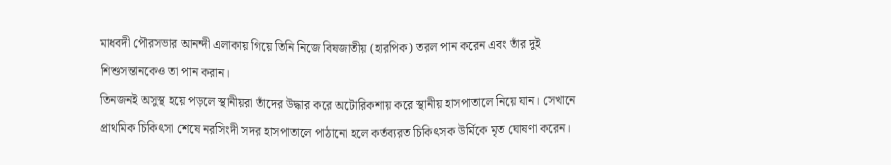মাধবদী পৌরসভার আনন্দী এলাকায় গিয়ে তিনি নিজে বিষজাতীয় (হারপিক) তরল পান করেন এবং তাঁর দুই শিশুসন্তানকেও তা পান করান।
তিনজনই অসুস্থ হয়ে পড়লে স্থানীয়রা তাঁদের উদ্ধার করে অটোরিকশায় করে স্থানীয় হাসপাতালে নিয়ে যান। সেখানে প্রাথমিক চিকিৎসা শেষে নরসিংদী সদর হাসপাতালে পাঠানো হলে কর্তব্যরত চিকিৎসক উর্মিকে মৃত ঘোষণা করেন।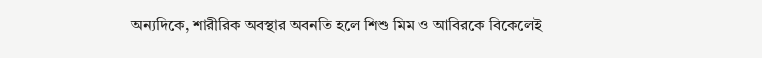অন্যদিকে, শারীরিক অবস্থার অবনতি হলে শিশু মিম ও আবিরকে বিকেলেই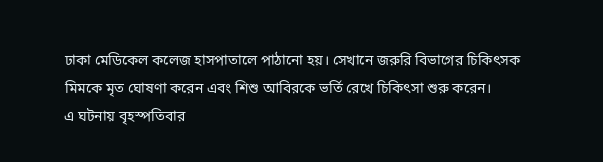ঢাকা মেডিকেল কলেজ হাসপাতালে পাঠানো হয়। সেখানে জরুরি বিভাগের চিকিৎসক মিমকে মৃত ঘোষণা করেন এবং শিশু আবিরকে ভর্তি রেখে চিকিৎসা শুরু করেন।
এ ঘটনায় বৃহস্পতিবার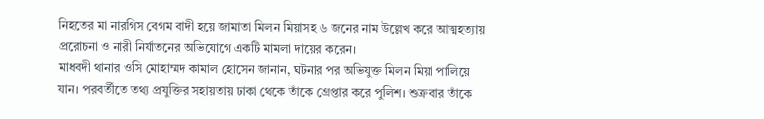নিহতের মা নারগিস বেগম বাদী হয়ে জামাতা মিলন মিয়াসহ ৬ জনের নাম উল্লেখ করে আত্মহত্যায় প্ররোচনা ও নারী নির্যাতনের অভিযোগে একটি মামলা দায়ের করেন।
মাধবদী থানার ওসি মোহাম্মদ কামাল হোসেন জানান, ঘটনার পর অভিযুক্ত মিলন মিয়া পালিয়ে যান। পরবর্তীতে তথ্য প্রযুক্তির সহায়তায় ঢাকা থেকে তাঁকে গ্রেপ্তার করে পুলিশ। শুক্রবার তাঁকে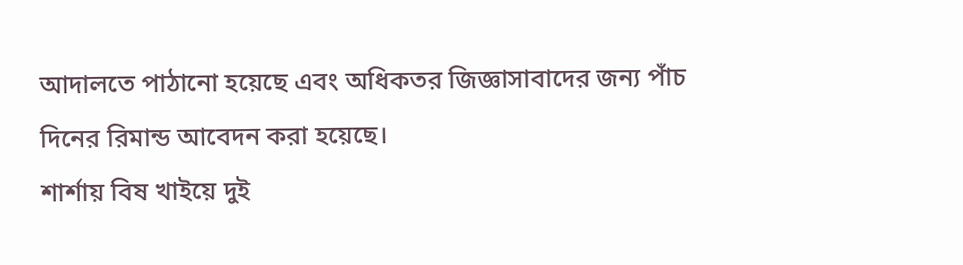আদালতে পাঠানো হয়েছে এবং অধিকতর জিজ্ঞাসাবাদের জন্য পাঁচ দিনের রিমান্ড আবেদন করা হয়েছে।
শার্শায় বিষ খাইয়ে দুই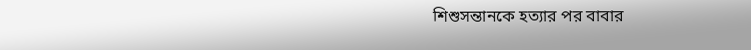শিশুসন্তানকে হত্যার পর বাবার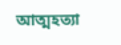আত্মহত্যা